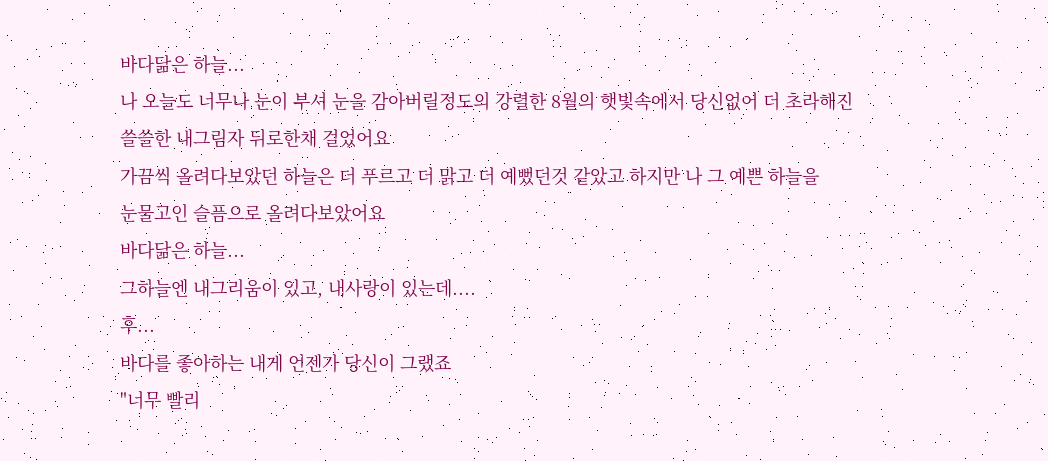바다닮은 하늘...
나 오늘도 너무나 눈이 부셔 눈을 감아버릴정도의 강렬한 8월의 햇빛속에서 당신없어 더 초라해진
쓸쓸한 내그림자 뒤로한채 걸었어요
가끔씩 올려다보았던 하늘은 더 푸르고 더 맑고 더 예뻤던것 같았고 하지만 나 그 예쁜 하늘을
눈물고인 슬픔으로 올려다보았어요
바다닮은 하늘...
그하늘엔 내그리움이 있고, 내사랑이 있는데....
후...
바다를 좋아하는 내게 언젠가 당신이 그랬죠
"너무 빨리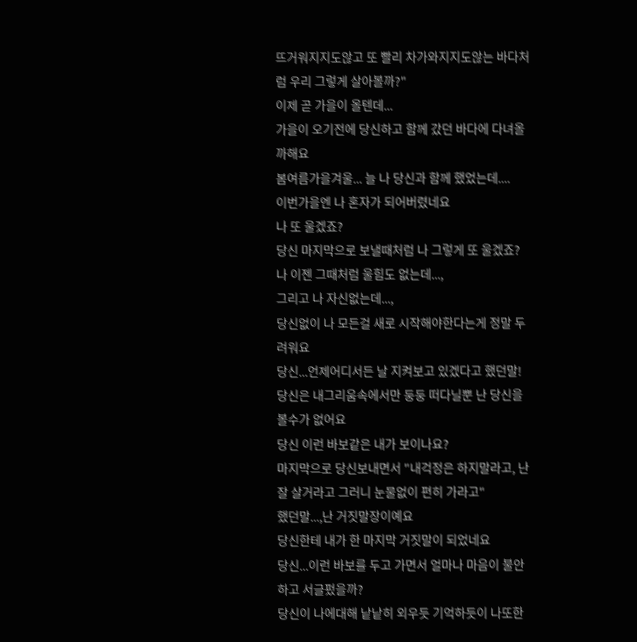뜨거워지지도않고 또 빨리 차가와지지도않는 바다처럼 우리 그렇게 살아볼까?"
이제 곧 가을이 올텐데...
가을이 오기전에 당신하고 함께 갔던 바다에 다녀올까해요
봄여름가을겨울... 늘 나 당신과 함께 했었는데....
이번가을엔 나 혼자가 되어버렸네요
나 또 울겠죠?
당신 마지막으로 보낼때처럼 나 그렇게 또 울겠죠?
나 이젠 그때처럼 울힘도 없는데...,
그리고 나 자신없는데...,
당신없이 나 모든걸 새로 시작해야한다는게 정말 두려워요
당신...언제어디서든 날 지켜보고 있겠다고 했던말!
당신은 내그리움속에서만 둥둥 떠다닐뿐 난 당신을 볼수가 없어요
당신 이런 바보같은 내가 보이나요?
마지막으로 당신보내면서 "내걱정은 하지말라고, 난 잘 살거라고 그러니 눈물없이 편히 가라고"
했던말...,난 거짓말장이예요
당신한테 내가 한 마지막 거짓말이 되었네요
당신...이런 바보를 두고 가면서 얼마나 마음이 불안하고 서글펐을까?
당신이 나에대해 낱낱히 외우듯 기억하듯이 나또한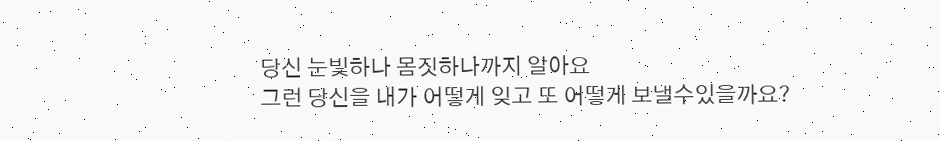당신 눈빛하나 몸짓하나까지 알아요
그런 당신을 내가 어떻게 잊고 또 어떻게 보낼수있을까요?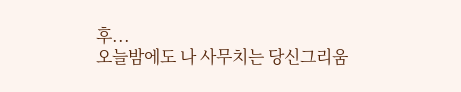후...
오늘밤에도 나 사무치는 당신그리움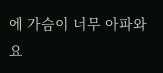에 가슴이 너무 아파와요